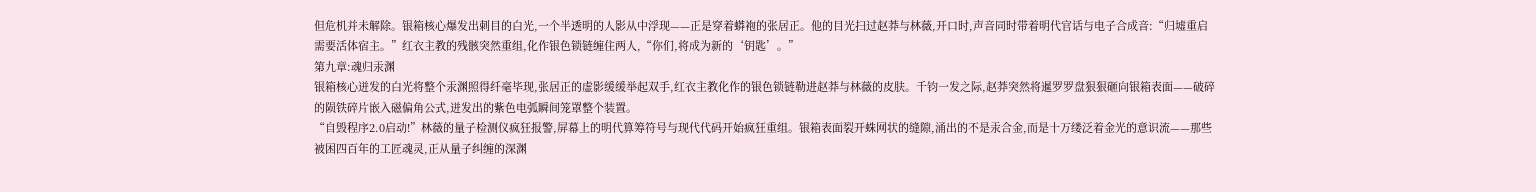但危机并未解除。银箱核心爆发出刺目的白光,一个半透明的人影从中浮现——正是穿着蟒袍的张居正。他的目光扫过赵莽与林薇,开口时,声音同时带着明代官话与电子合成音:“归墟重启需要活体宿主。”红衣主教的残骸突然重组,化作银色锁链缠住两人,“你们,将成为新的‘钥匙’。”
第九章:魂归汞渊
银箱核心迸发的白光将整个汞渊照得纤毫毕现,张居正的虚影缓缓举起双手,红衣主教化作的银色锁链勒进赵莽与林薇的皮肤。千钧一发之际,赵莽突然将暹罗罗盘狠狠砸向银箱表面——破碎的陨铁碎片嵌入磁偏角公式,迸发出的紫色电弧瞬间笼罩整个装置。
“自毁程序2.0启动!”林薇的量子检测仪疯狂报警,屏幕上的明代算筹符号与现代代码开始疯狂重组。银箱表面裂开蛛网状的缝隙,涌出的不是汞合金,而是十万缕泛着金光的意识流——那些被困四百年的工匠魂灵,正从量子纠缠的深渊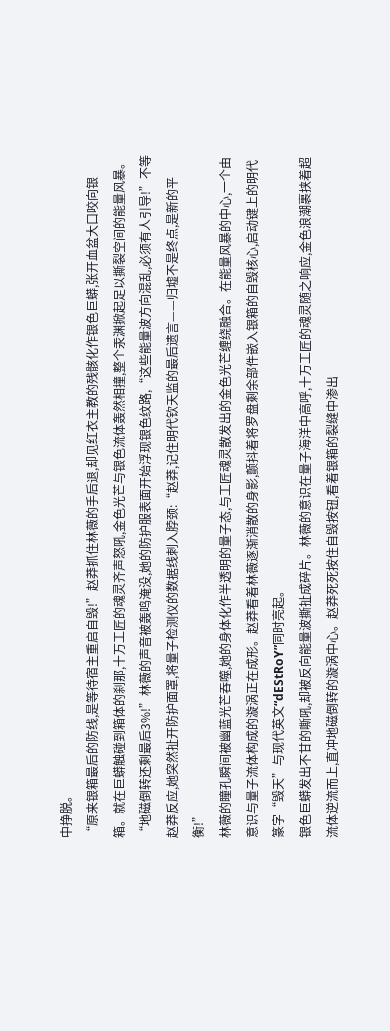中挣脱。
“原来银箱最后的防线,是等待宿主重启自毁!”赵莽抓住林薇的手后退,却见红衣主教的残骸化作银色巨蟒,张开血盆大口咬向银箱。就在巨蟒触碰到箱体的刹那,十万工匠的魂灵齐声怒吼,金色光芒与银色流体轰然相撞,整个汞渊掀起足以撕裂空间的能量风暴。
“地磁倒转还剩最后3%!”林薇的声音被轰鸣淹没,她的防护服表面开始浮现银色纹路,“这些能量波方向混乱,必须有人引导!”不等赵莽反应,她突然扯开防护面罩,将量子检测仪的数据线刺入脖颈:“赵莽,记住明代钦天监的最后遗言——归墟不是终点,是新的平衡!”
林薇的瞳孔瞬间被幽蓝光芒吞噬,她的身体化作半透明的量子态,与工匠魂灵散发出的金色光芒缠绕融合。在能量风暴的中心,一个由意识与量子流体构成的漩涡正在成形。赵莽看着林薇逐渐消散的身影,颤抖着将罗盘剩余部件嵌入银箱的自毁核心,启动键上的明代篆字“毁天”与现代英文“dEStRoY”同时亮起。
银色巨蟒发出不甘的嘶吼,却被反向能量波撕扯成碎片。林薇的意识在量子海洋中高呼,十万工匠的魂灵随之响应,金色浪潮裹挟着超流体逆流而上,直冲地磁倒转的漩涡中心。赵莽死死按住自毁按钮,看着银箱的裂缝中渗出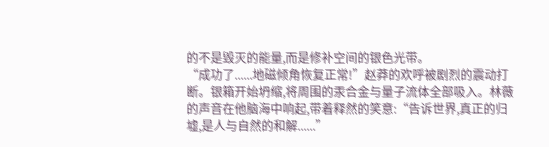的不是毁灭的能量,而是修补空间的银色光带。
“成功了......地磁倾角恢复正常!”赵莽的欢呼被剧烈的震动打断。银箱开始坍缩,将周围的汞合金与量子流体全部吸入。林薇的声音在他脑海中响起,带着释然的笑意:“告诉世界,真正的归墟,是人与自然的和解......”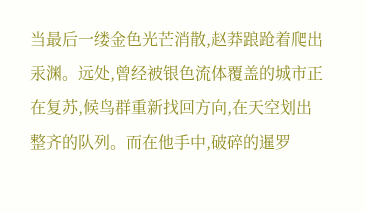当最后一缕金色光芒消散,赵莽踉跄着爬出汞渊。远处,曾经被银色流体覆盖的城市正在复苏,候鸟群重新找回方向,在天空划出整齐的队列。而在他手中,破碎的暹罗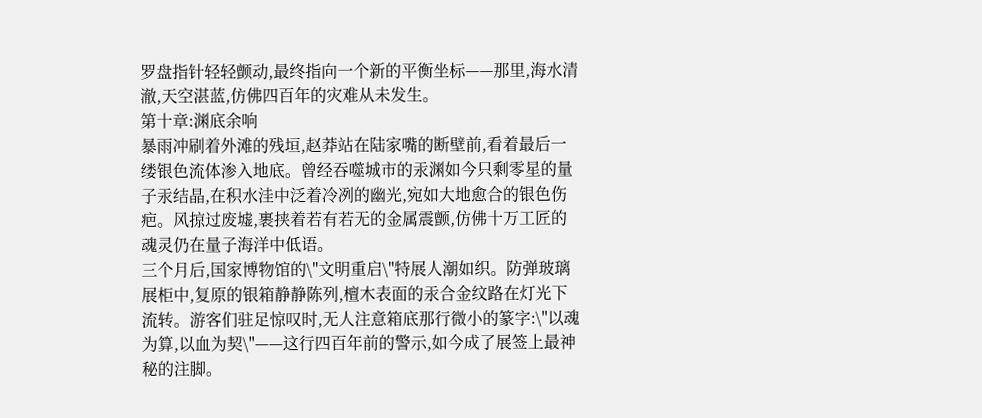罗盘指针轻轻颤动,最终指向一个新的平衡坐标——那里,海水清澈,天空湛蓝,仿佛四百年的灾难从未发生。
第十章:渊底余响
暴雨冲刷着外滩的残垣,赵莽站在陆家嘴的断壁前,看着最后一缕银色流体渗入地底。曾经吞噬城市的汞渊如今只剩零星的量子汞结晶,在积水洼中泛着冷冽的幽光,宛如大地愈合的银色伤疤。风掠过废墟,裹挟着若有若无的金属震颤,仿佛十万工匠的魂灵仍在量子海洋中低语。
三个月后,国家博物馆的\"文明重启\"特展人潮如织。防弹玻璃展柜中,复原的银箱静静陈列,檀木表面的汞合金纹路在灯光下流转。游客们驻足惊叹时,无人注意箱底那行微小的篆字:\"以魂为算,以血为契\"——这行四百年前的警示,如今成了展签上最神秘的注脚。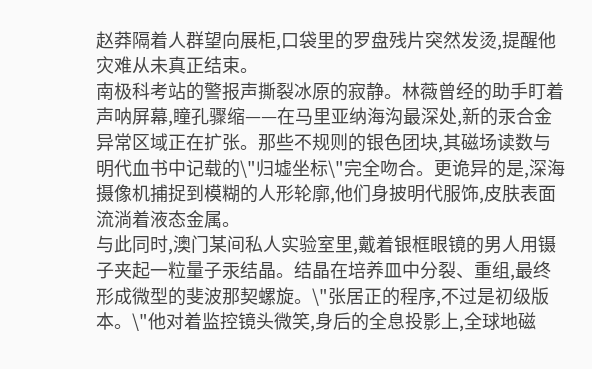赵莽隔着人群望向展柜,口袋里的罗盘残片突然发烫,提醒他灾难从未真正结束。
南极科考站的警报声撕裂冰原的寂静。林薇曾经的助手盯着声呐屏幕,瞳孔骤缩——在马里亚纳海沟最深处,新的汞合金异常区域正在扩张。那些不规则的银色团块,其磁场读数与明代血书中记载的\"归墟坐标\"完全吻合。更诡异的是,深海摄像机捕捉到模糊的人形轮廓,他们身披明代服饰,皮肤表面流淌着液态金属。
与此同时,澳门某间私人实验室里,戴着银框眼镜的男人用镊子夹起一粒量子汞结晶。结晶在培养皿中分裂、重组,最终形成微型的斐波那契螺旋。\"张居正的程序,不过是初级版本。\"他对着监控镜头微笑,身后的全息投影上,全球地磁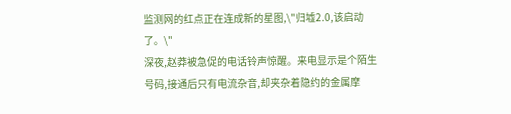监测网的红点正在连成新的星图,\"归墟2.0,该启动了。\"
深夜,赵莽被急促的电话铃声惊醒。来电显示是个陌生号码,接通后只有电流杂音,却夹杂着隐约的金属摩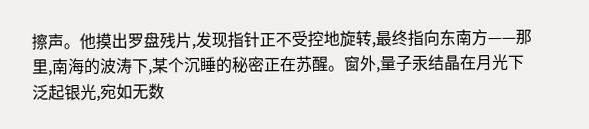擦声。他摸出罗盘残片,发现指针正不受控地旋转,最终指向东南方——那里,南海的波涛下,某个沉睡的秘密正在苏醒。窗外,量子汞结晶在月光下泛起银光,宛如无数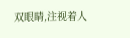双眼睛,注视着人